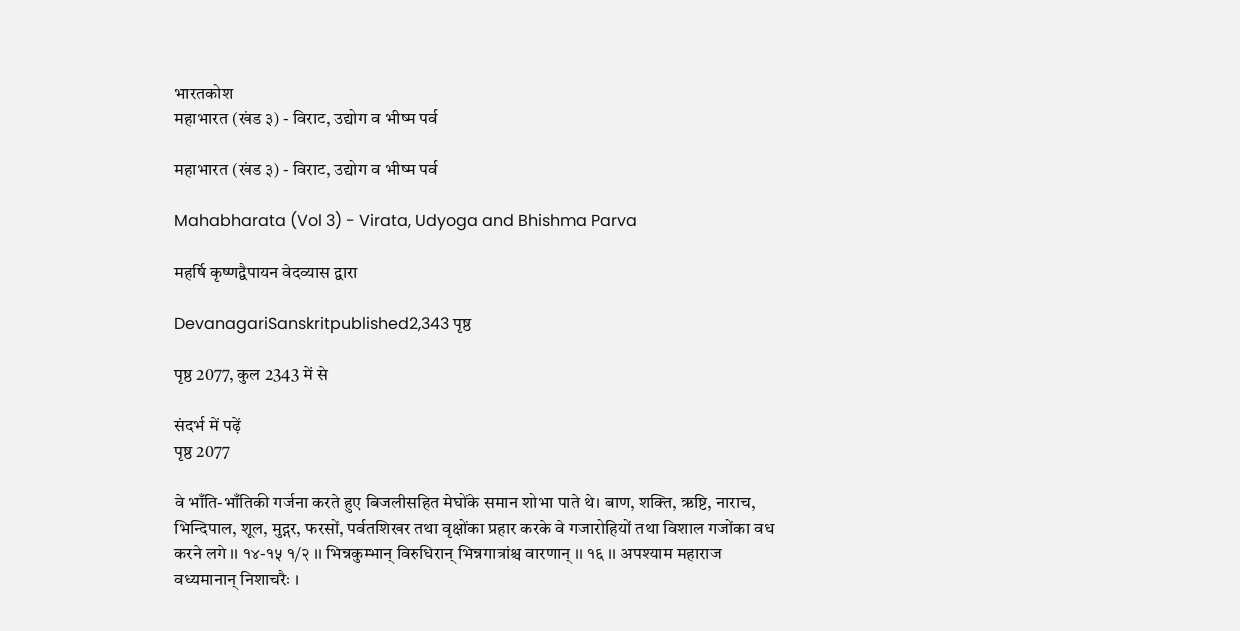भारतकोश
महाभारत (खंड ३) - विराट, उद्योग व भीष्म पर्व

महाभारत (खंड ३) - विराट, उद्योग व भीष्म पर्व

Mahabharata (Vol 3) - Virata, Udyoga and Bhishma Parva

महर्षि कृष्णद्वैपायन वेदव्यास द्वारा

DevanagariSanskritpublished2,343 पृष्ठ

पृष्ठ 2077, कुल 2343 में से

संदर्भ में पढ़ें
पृष्ठ 2077

वे भाँति-भाँतिकी गर्जना करते हुए बिजलीसहित मेघोंके समान शोभा पाते थे। बाण, शक्ति, ऋष्टि, नाराच, भिन्दिपाल, शूल, मुद्गर, फरसों, पर्वतशिखर तथा वृक्षोंका प्रहार करके वे गजारोहियों तथा विशाल गजोंका वध करने लगे ।। १४-१५ १/२ ।। भिन्नकुम्भान् विरुधिरान् भिन्नगात्रांश्च वारणान् ।। १६ ।। अपश्याम महाराज वध्यमानान् निशाचरैः ।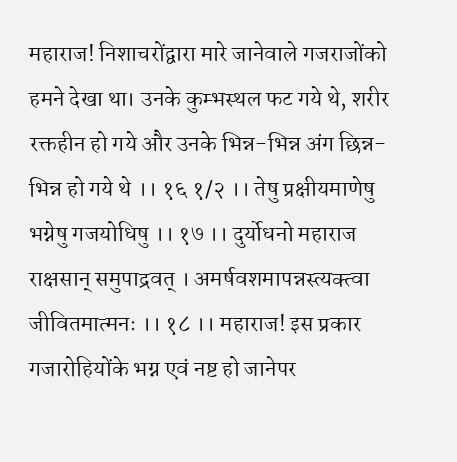महाराज! निशाचरोंद्वारा मारे जानेवाले गजराजोंको हमने देखा था। उनके कुम्भस्थल फट गये थे, शरीर रक्तहीन हो गये और उनके भिन्न-भिन्न अंग छिन्न-भिन्न हो गये थे ।। १६ १/२ ।। तेषु प्रक्षीयमाणेषु भग्नेषु गजयोधिषु ।। १७ ।। दुर्योधनो महाराज राक्षसान् समुपाद्रवत् । अमर्षवशमापन्नस्त्यक्त्वा जीवितमात्मनः ।। १८ ।। महाराज! इस प्रकार गजारोहियोंके भग्न एवं नष्ट हो जानेपर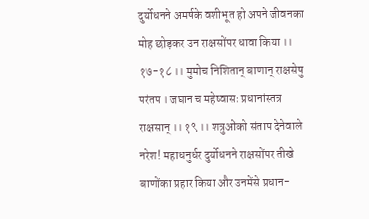दुर्योधनने अमर्षके वशीभूत हो अपने जीवनका मोह छोड़कर उन राक्षसोंपर धावा किया ।। १७-१८ ।। मुमोच निशितान् बाणान् राक्षसेषु परंतप । जघान च महेष्वासः प्रधानांस्तत्र राक्षसान् ।। १९ ।। शत्रुओंको संताप देनेवाले नरेश! महाधनुर्धर दुर्योधनने राक्षसोंपर तीखे बाणोंका प्रहार किया और उनमेंसे प्रधान-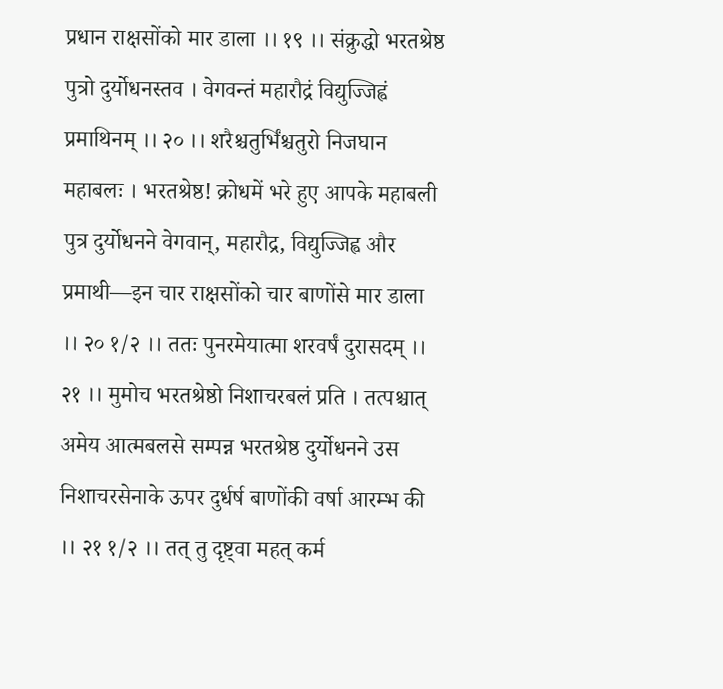प्रधान राक्षसोंको मार डाला ।। १९ ।। संक्रुद्धो भरतश्रेष्ठ पुत्रो दुर्योधनस्तव । वेगवन्तं महारौद्रं विद्युज्जिह्वं प्रमाथिनम् ।। २० ।। शरैश्चतुर्भिंश्चतुरो निजघान महाबलः । भरतश्रेष्ठ! क्रोधमें भरे हुए आपके महाबली पुत्र दुर्योधनने वेगवान्, महारौद्र, विद्युज्जिह्व और प्रमाथी—इन चार राक्षसोंको चार बाणोंसे मार डाला ।। २० १/२ ।। ततः पुनरमेयात्मा शरवर्षं दुरासदम् ।। २१ ।। मुमोच भरतश्रेष्ठो निशाचरबलं प्रति । तत्पश्चात् अमेय आत्मबलसे सम्पन्न भरतश्रेष्ठ दुर्योधनने उस निशाचरसेनाके ऊपर दुर्धर्ष बाणोंकी वर्षा आरम्भ की ।। २१ १/२ ।। तत् तु दृष्ट्वा महत् कर्म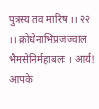पुत्रस्य तव मारिष ।। २२ ।। क्रोधेनाभिप्रजज्वाल भैमसेनिर्महाबलः । आर्य! आपके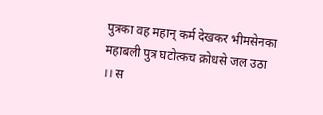पुत्रका वह महान् कर्म देखकर भीमसेनका महाबली पुत्र घटोत्कच क्रोधसे जल उठा ।। स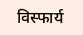विस्फार्य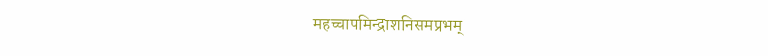महच्चापमिन्द्राशनिसमप्रभम्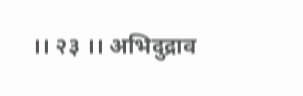।। २३ ।। अभिदुद्राव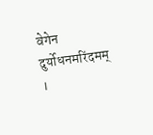वेगेन दुर्योधनमरिंदमम् ।